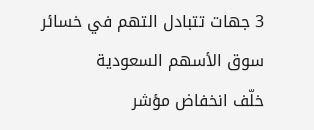3 جهات تتبادل التهم في خسائر سوق الأسهم السعودية
خلّف انخفاض مؤشر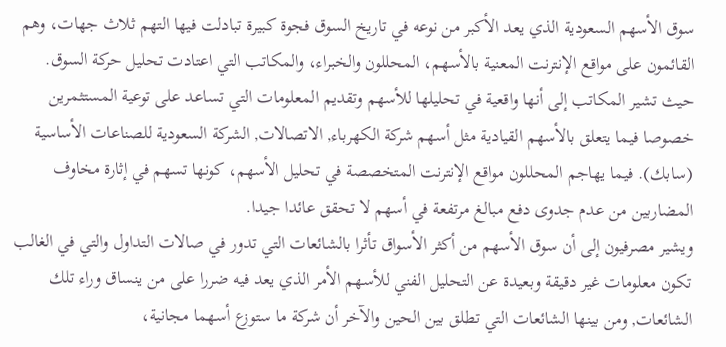سوق الأسهم السعودية الذي يعد الأكبر من نوعه في تاريخ السوق فجوة كبيرة تبادلت فيها التهم ثلاث جهات، وهم القائمون على مواقع الإنترنت المعنية بالأسهم، المحللون والخبراء، والمكاتب التي اعتادت تحليل حركة السوق.
حيث تشير المكاتب إلى أنها واقعية في تحليلها للأسهم وتقديم المعلومات التي تساعد على توعية المستثمرين خصوصا فيما يتعلق بالأسهم القيادية مثل أسهم شركة الكهرباء, الاتصالات, الشركة السعودية للصناعات الأساسية (سابك). فيما يهاجم المحللون مواقع الإنترنت المتخصصة في تحليل الأسهم، كونها تسهم في إثارة مخاوف المضاربين من عدم جدوى دفع مبالغ مرتفعة في أسهم لا تحقق عائدا جيدا.
ويشير مصرفيون إلى أن سوق الأسهم من أكثر الأسواق تأثرا بالشائعات التي تدور في صالات التداول والتي في الغالب تكون معلومات غير دقيقة وبعيدة عن التحليل الفني للأسهم الأمر الذي يعد فيه ضررا على من ينساق وراء تلك الشائعات, ومن بينها الشائعات التي تطلق بين الحين والآخر أن شركة ما ستوزع أسهما مجانية،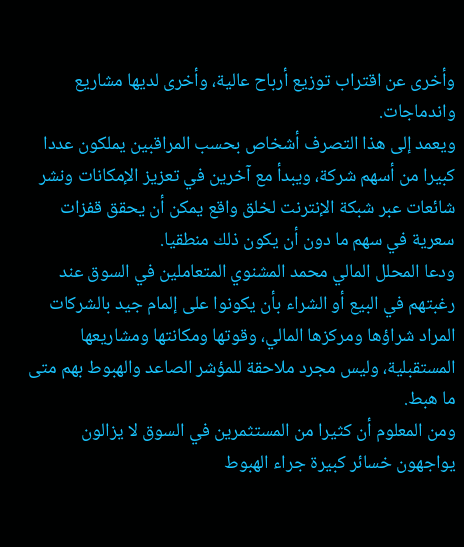وأخرى عن اقتراب توزيع أرباح عالية، وأخرى لديها مشاريع واندماجات.
ويعمد إلى هذا التصرف أشخاص بحسب المراقبين يملكون عددا كبيرا من أسهم شركة، ويبدأ مع آخرين في تعزيز الإمكانات ونشر شائعات عبر شبكة الإنترنت لخلق واقع يمكن أن يحقق قفزات سعرية في سهم ما دون أن يكون ذلك منطقيا.
ودعا المحلل المالي محمد المشنوي المتعاملين في السوق عند رغبتهم في البيع أو الشراء بأن يكونوا على إلمام جيد بالشركات المراد شراؤها ومركزها المالي، وقوتها ومكانتها ومشاريعها المستقبلية، وليس مجرد ملاحقة للمؤشر الصاعد والهبوط بهم متى ما هبط.
ومن المعلوم أن كثيرا من المستثمرين في السوق لا يزالون يواجهون خسائر كبيرة جراء الهبوط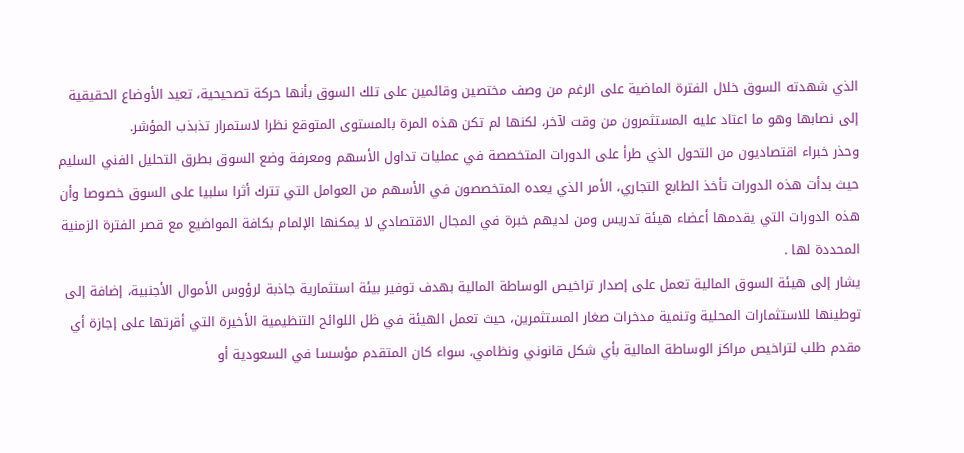الذي شهدته السوق خلال الفترة الماضية على الرغم من وصف مختصين وقائمين على تلك السوق بأنها حركة تصحيحية، تعيد الأوضاع الحقيقية إلى نصابها وهو ما اعتاد عليه المستثمرون من وقت لآخر، لكنها لم تكن هذه المرة بالمستوى المتوقع نظرا لاستمرار تذبذب المؤشر.
وحذر خبراء اقتصاديون من التحول الذي طرأ على الدورات المتخصصة في عمليات تداول الأسهم ومعرفة وضع السوق بطرق التحليل الفني السليم حيث بدأت هذه الدورات تأخذ الطابع التجاري، الأمر الذي يعده المتخصصون في الأسهم من العوامل التي تترك أثرا سلبيا على السوق خصوصا وأن هذه الدورات التي يقدمها أعضاء هيئة تدريس ومن لديهم خبرة في المجال الاقتصادي لا يمكنها الإلمام بكافة المواضيع مع قصر الفترة الزمنية المحددة لها .
يشار إلى هيئة السوق المالية تعمل على إصدار تراخيص الوساطة المالية بهدف توفير بيئة استثمارية جاذبة لرؤوس الأموال الأجنبية، إضافة إلى توطينها للاستثمارات المحلية وتنمية مدخرات صغار المستثمرين، حيث تعمل الهيئة في ظل اللوائح التنظيمية الأخيرة التي أقرتها على إجازة أي مقدم طلب لتراخيص مراكز الوساطة المالية بأي شكل قانوني ونظامي، سواء كان المتقدم مؤسسا في السعودية أو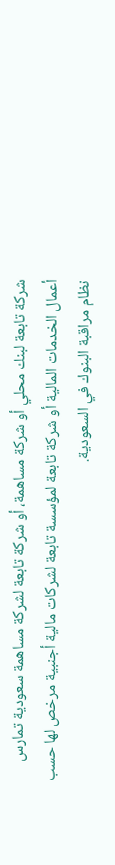شركة تابعة لبنك محلي أو شركة مساهمة، أو شركة تابعة لشركة مساهمة سعودية تمارس أعمال الخدمات المالية أو شركة تابعة لمؤسسة تابعة لشركات مالية أجنبية مرخص لها حسب نظام مراقبة البنوك في السعودية.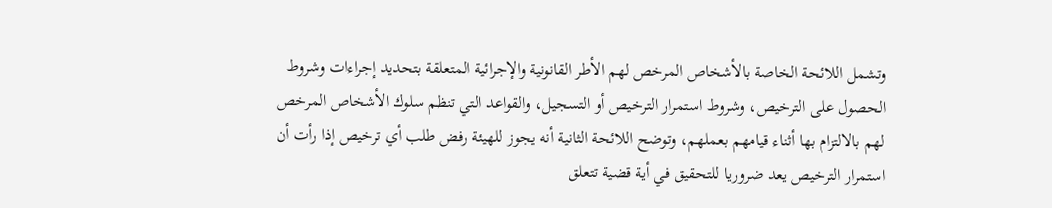وتشمل اللائحة الخاصة بالأشخاص المرخص لهم الأطر القانونية والإجرائية المتعلقة بتحديد إجراءات وشروط الحصول على الترخيص، وشروط استمرار الترخيص أو التسجيل، والقواعد التي تنظم سلوك الأشخاص المرخص لهم بالالتزام بها أثناء قيامهم بعملهم، وتوضح اللائحة الثانية أنه يجوز للهيئة رفض طلب أي ترخيص إذا رأت أن استمرار الترخيص يعد ضروريا للتحقيق في أية قضية تتعلق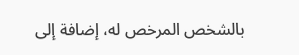بالشخص المرخص له، إضافة إلى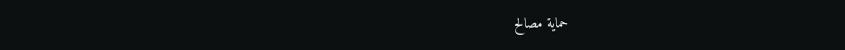حماية مصالح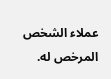عملاء الشخص المرخص له.